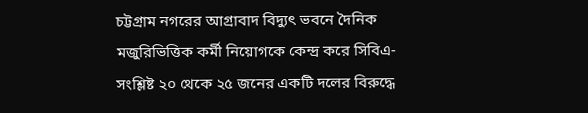চট্টগ্রাম নগরের আগ্রাবাদ বিদ্যুৎ ভবনে দৈনিক মজুরিভিত্তিক কর্মী নিয়োগকে কেন্দ্র করে সিবিএ-সংশ্লিষ্ট ২০ থেকে ২৫ জনের একটি দলের বিরুদ্ধে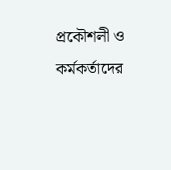প্রকৌশলী ও কর্মকর্তাদের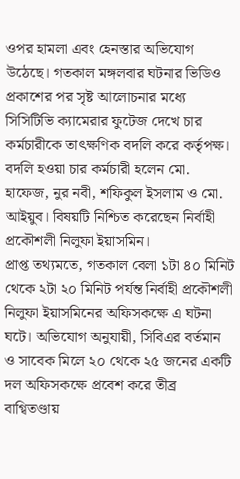ওপর হামলা এবং হেনস্তার অভিযোগ উঠেছে। গতকাল মঙ্গলবার ঘটনার ভিডিও প্রকাশের পর সৃষ্ট আলোচনার মধ্যে সিসিটিভি ক্যামেরার ফুটেজ দেখে চার কর্মচারীকে তাৎক্ষণিক বদলি করে কর্তৃপক্ষ।
বদলি হওয়া চার কর্মচারী হলেন মো. হাফেজ, নুর নবী, শফিকুল ইসলাম ও মো. আইয়ুব। বিষয়টি নিশ্চিত করেছেন নির্বাহী প্রকৌশলী নিলুফা ইয়াসমিন।
প্রাপ্ত তথ্যমতে, গতকাল বেলা ১টা ৪০ মিনিট থেকে ২টা ২০ মিনিট পর্যন্ত নির্বাহী প্রকৌশলী নিলুফা ইয়াসমিনের অফিসকক্ষে এ ঘটনা ঘটে। অভিযোগ অনুযায়ী, সিবিএর বর্তমান ও সাবেক মিলে ২০ থেকে ২৫ জনের একটি দল অফিসকক্ষে প্রবেশ করে তীব্র বাগ্বিতণ্ডায়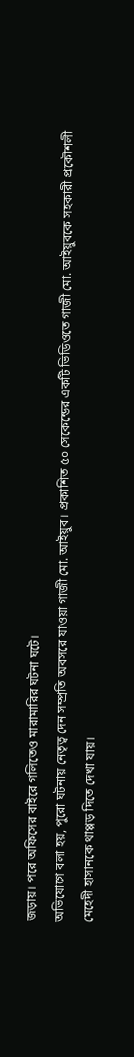জড়ায়। পরে অফিসের বাইরে গলিতেও মারামারির ঘটনা ঘটে।
অভিযোগে বলা হয়, পুরো ঘটনায় নেতৃত্ব দেন সম্প্রতি অবসরে যাওয়া গাজী মো. আইয়ুব। প্রকাশিত ৫০ সেকেন্ডের একটি ভিডিওতে গাজী মো. আইয়ুবকে সহকারী প্রকৌশলী মেহেদী হাসানকে থাপ্পড় দিতে দেখা যায়।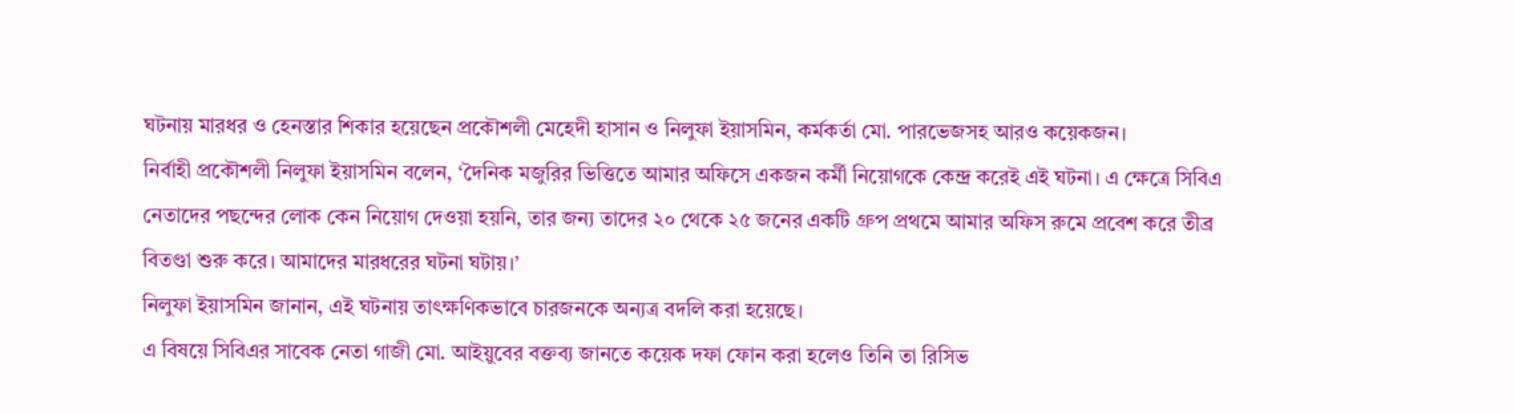ঘটনায় মারধর ও হেনস্তার শিকার হয়েছেন প্রকৌশলী মেহেদী হাসান ও নিলুফা ইয়াসমিন, কর্মকর্তা মো. পারভেজসহ আরও কয়েকজন।
নির্বাহী প্রকৌশলী নিলুফা ইয়াসমিন বলেন, ‘দৈনিক মজুরির ভিত্তিতে আমার অফিসে একজন কর্মী নিয়োগকে কেন্দ্র করেই এই ঘটনা। এ ক্ষেত্রে সিবিএ নেতাদের পছন্দের লোক কেন নিয়োগ দেওয়া হয়নি, তার জন্য তাদের ২০ থেকে ২৫ জনের একটি গ্রুপ প্রথমে আমার অফিস রুমে প্রবেশ করে তীব্র বিতণ্ডা শুরু করে। আমাদের মারধরের ঘটনা ঘটায়।’
নিলুফা ইয়াসমিন জানান, এই ঘটনায় তাৎক্ষণিকভাবে চারজনকে অন্যত্র বদলি করা হয়েছে।
এ বিষয়ে সিবিএর সাবেক নেতা গাজী মো. আইয়ুবের বক্তব্য জানতে কয়েক দফা ফোন করা হলেও তিনি তা রিসিভ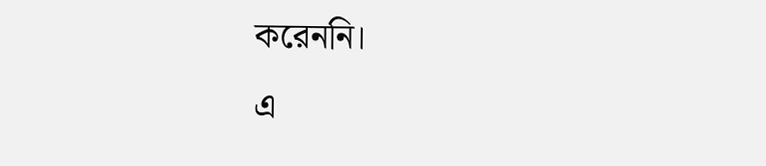করেননি।
এ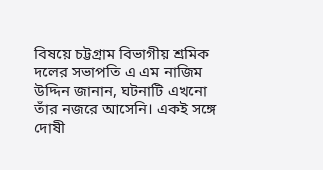বিষয়ে চট্টগ্রাম বিভাগীয় শ্রমিক দলের সভাপতি এ এম নাজিম উদ্দিন জানান, ঘটনাটি এখনো তাঁর নজরে আসেনি। একই সঙ্গে দোষী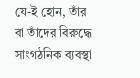যে-ই হোন, তাঁর বা তাঁদের বিরুদ্ধে সাংগঠনিক ব্যবস্থা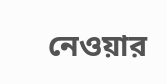নেওয়ার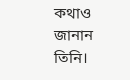কথাও জানান তিনি।